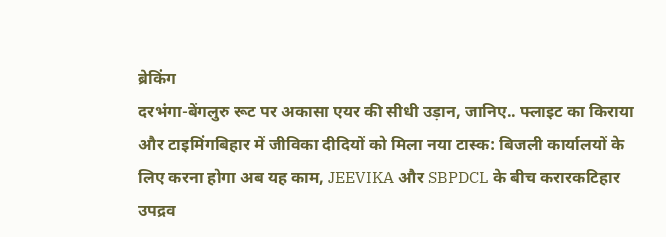ब्रेकिंग
दरभंगा-बेंगलुरु रूट पर अकासा एयर की सीधी उड़ान, जानिए.. फ्लाइट का किराया और टाइमिंगबिहार में जीविका दीदियों को मिला नया टास्क: बिजली कार्यालयों के लिए करना होगा अब यह काम, JEEVIKA और SBPDCL के बीच करारकटिहार उपद्रव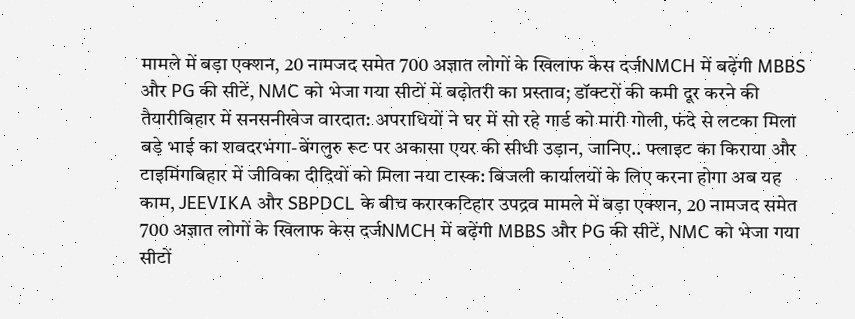मामले में बड़ा एक्शन, 20 नामजद समेत 700 अज्ञात लोगों के खिलाफ केस दर्जNMCH में बढ़ेंगी MBBS और PG की सीटें, NMC को भेजा गया सीटों में बढ़ोतरी का प्रस्ताव; डॉक्टरों की कमी दूर करने की तैयारीबिहार में सनसनीखेज वारदात: अपराधियों ने घर में सो रहे गार्ड को मारी गोली, फंदे से लटका मिला बड़े भाई का शवदरभंगा-बेंगलुरु रूट पर अकासा एयर की सीधी उड़ान, जानिए.. फ्लाइट का किराया और टाइमिंगबिहार में जीविका दीदियों को मिला नया टास्क: बिजली कार्यालयों के लिए करना होगा अब यह काम, JEEVIKA और SBPDCL के बीच करारकटिहार उपद्रव मामले में बड़ा एक्शन, 20 नामजद समेत 700 अज्ञात लोगों के खिलाफ केस दर्जNMCH में बढ़ेंगी MBBS और PG की सीटें, NMC को भेजा गया सीटों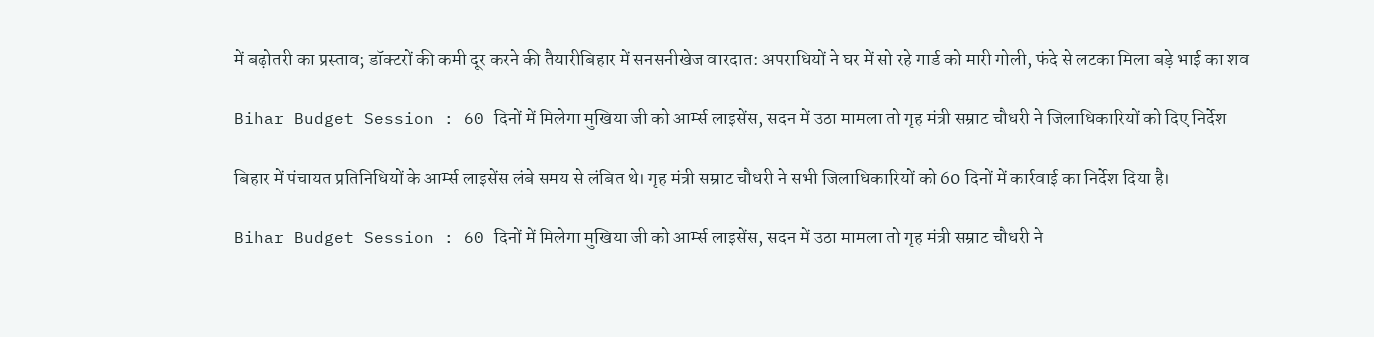में बढ़ोतरी का प्रस्ताव; डॉक्टरों की कमी दूर करने की तैयारीबिहार में सनसनीखेज वारदात: अपराधियों ने घर में सो रहे गार्ड को मारी गोली, फंदे से लटका मिला बड़े भाई का शव

Bihar Budget Session : 60 दिनों में मिलेगा मुखिया जी को आर्म्स लाइसेंस, सदन में उठा मामला तो गृह मंत्री सम्राट चौधरी ने जिलाधिकारियों को दिए निर्देश

बिहार में पंचायत प्रतिनिधियों के आर्म्स लाइसेंस लंबे समय से लंबित थे। गृह मंत्री सम्राट चौधरी ने सभी जिलाधिकारियों को 60 दिनों में कार्रवाई का निर्देश दिया है।

Bihar Budget Session : 60 दिनों में मिलेगा मुखिया जी को आर्म्स लाइसेंस, सदन में उठा मामला तो गृह मंत्री सम्राट चौधरी ने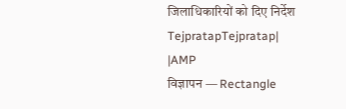जिलाधिकारियों को दिए निर्देश
TejpratapTejpratap|
|AMP
विज्ञापन — Rectangle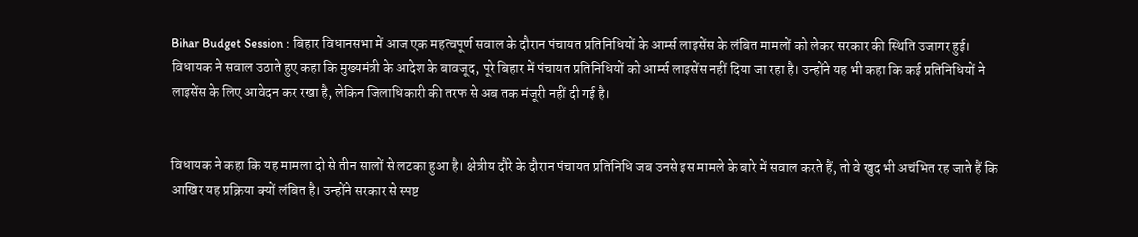Bihar Budget Session : बिहार विधानसभा में आज एक महत्वपूर्ण सवाल के दौरान पंचायत प्रतिनिधियों के आर्म्स लाइसेंस के लंबित मामलों को लेकर सरकार की स्थिति उजागर हुई। विधायक ने सवाल उठाते हुए कहा कि मुख्यमंत्री के आदेश के बावजूद, पूरे बिहार में पंचायत प्रतिनिधियों को आर्म्स लाइसेंस नहीं दिया जा रहा है। उन्होंने यह भी कहा कि कई प्रतिनिधियों ने लाइसेंस के लिए आवेदन कर रखा है, लेकिन जिलाधिकारी की तरफ से अब तक मंजूरी नहीं दी गई है।


विधायक ने कहा कि यह मामला दो से तीन सालों से लटका हुआ है। क्षेत्रीय दौरे के दौरान पंचायत प्रतिनिधि जब उनसे इस मामले के बारे में सवाल करते हैं, तो वे खुद भी अचंभित रह जाते हैं कि आखिर यह प्रक्रिया क्यों लंबित है। उन्होंने सरकार से स्पष्ट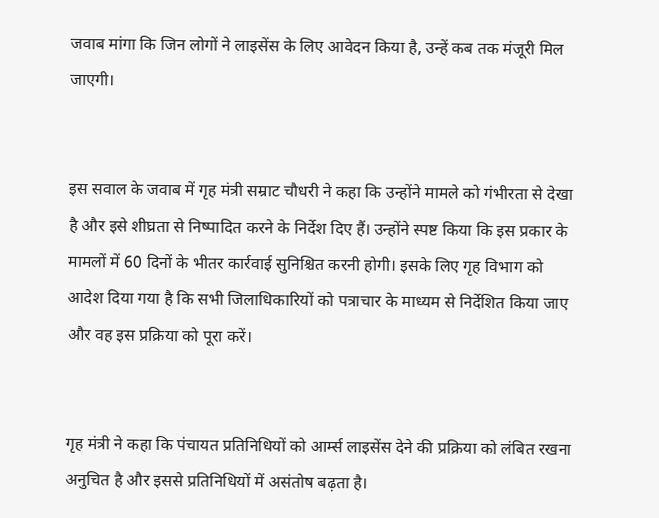जवाब मांगा कि जिन लोगों ने लाइसेंस के लिए आवेदन किया है, उन्हें कब तक मंजूरी मिल जाएगी।


इस सवाल के जवाब में गृह मंत्री सम्राट चौधरी ने कहा कि उन्होंने मामले को गंभीरता से देखा है और इसे शीघ्रता से निष्पादित करने के निर्देश दिए हैं। उन्होंने स्पष्ट किया कि इस प्रकार के मामलों में 60 दिनों के भीतर कार्रवाई सुनिश्चित करनी होगी। इसके लिए गृह विभाग को आदेश दिया गया है कि सभी जिलाधिकारियों को पत्राचार के माध्यम से निर्देशित किया जाए और वह इस प्रक्रिया को पूरा करें।


गृह मंत्री ने कहा कि पंचायत प्रतिनिधियों को आर्म्स लाइसेंस देने की प्रक्रिया को लंबित रखना अनुचित है और इससे प्रतिनिधियों में असंतोष बढ़ता है।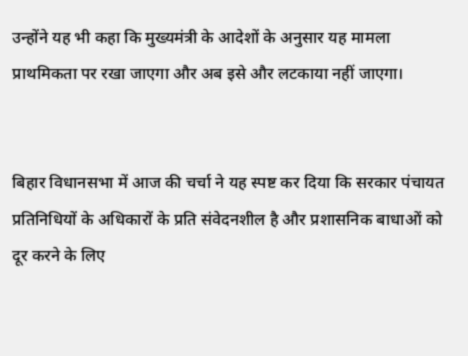उन्होंने यह भी कहा कि मुख्यमंत्री के आदेशों के अनुसार यह मामला प्राथमिकता पर रखा जाएगा और अब इसे और लटकाया नहीं जाएगा।


बिहार विधानसभा में आज की चर्चा ने यह स्पष्ट कर दिया कि सरकार पंचायत प्रतिनिधियों के अधिकारों के प्रति संवेदनशील है और प्रशासनिक बाधाओं को दूर करने के लिए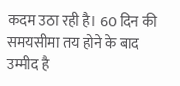कदम उठा रही है। 60 दिन की समयसीमा तय होने के बाद उम्मीद है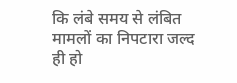कि लंबे समय से लंबित मामलों का निपटारा जल्द ही हो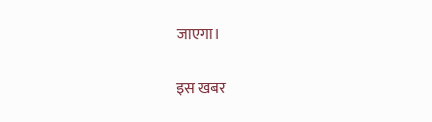जाएगा।

इस खबर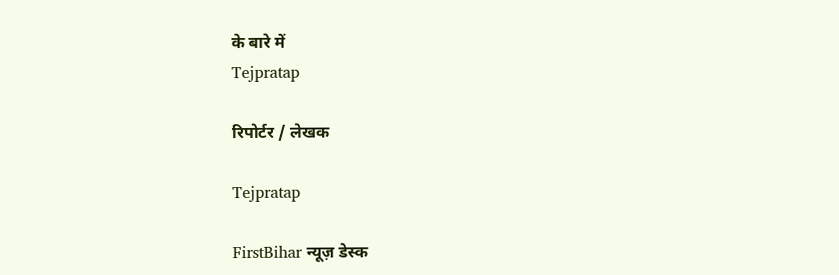के बारे में
Tejpratap

रिपोर्टर / लेखक

Tejpratap

FirstBihar न्यूज़ डेस्क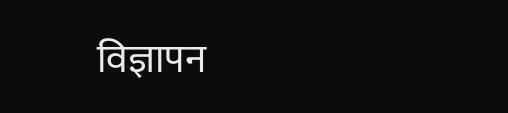विज्ञापन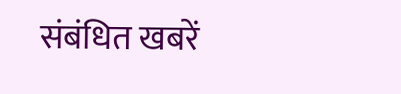संबंधित खबरें